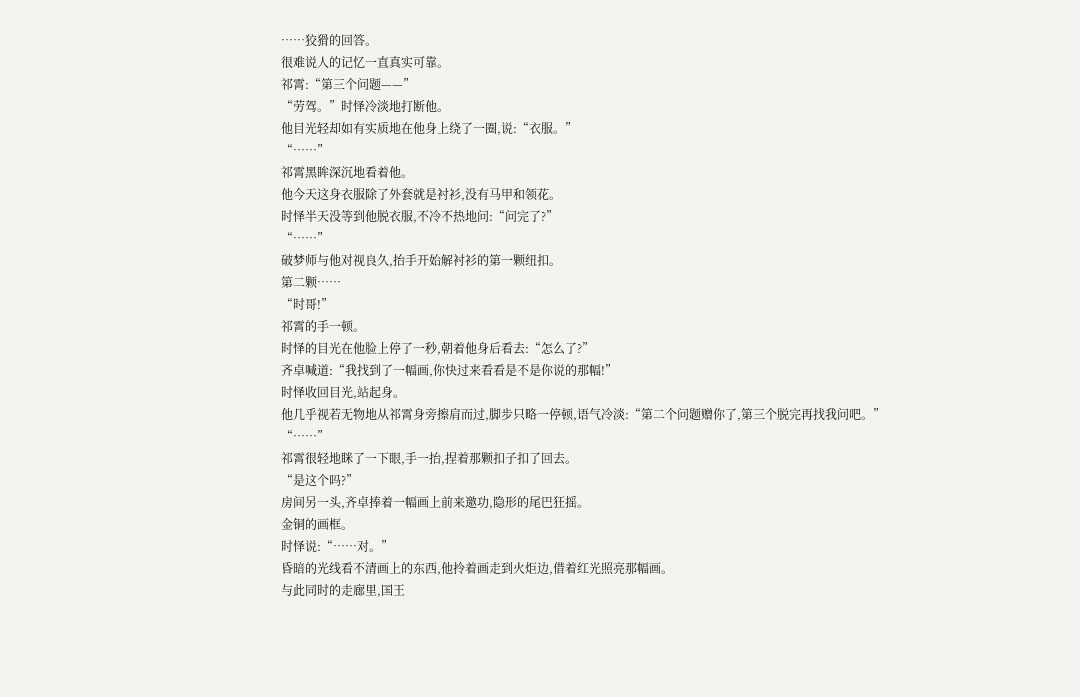……狡猾的回答。
很难说人的记忆一直真实可靠。
祁霄:“第三个问题——”
“劳驾。”时怿冷淡地打断他。
他目光轻却如有实质地在他身上绕了一圈,说:“衣服。”
“……”
祁霄黑眸深沉地看着他。
他今天这身衣服除了外套就是衬衫,没有马甲和领花。
时怿半天没等到他脱衣服,不冷不热地问:“问完了?”
“……”
破梦师与他对视良久,抬手开始解衬衫的第一颗纽扣。
第二颗……
“时哥!”
祁霄的手一顿。
时怿的目光在他脸上停了一秒,朝着他身后看去:“怎么了?”
齐卓喊道:“我找到了一幅画,你快过来看看是不是你说的那幅!”
时怿收回目光,站起身。
他几乎视若无物地从祁霄身旁擦肩而过,脚步只略一停顿,语气冷淡:“第二个问题赠你了,第三个脱完再找我问吧。”
“……”
祁霄很轻地眯了一下眼,手一抬,捏着那颗扣子扣了回去。
“是这个吗?”
房间另一头,齐卓捧着一幅画上前来邀功,隐形的尾巴狂摇。
金铜的画框。
时怿说:“……对。”
昏暗的光线看不清画上的东西,他拎着画走到火炬边,借着红光照亮那幅画。
与此同时的走廊里,国王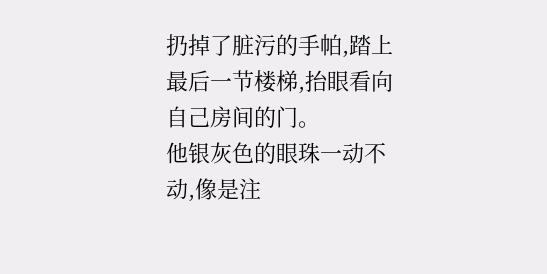扔掉了脏污的手帕,踏上最后一节楼梯,抬眼看向自己房间的门。
他银灰色的眼珠一动不动,像是注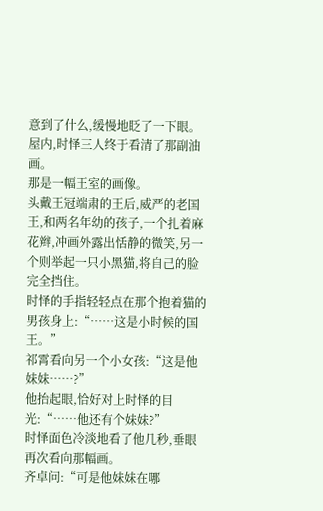意到了什么,缓慢地眨了一下眼。
屋内,时怿三人终于看清了那副油画。
那是一幅王室的画像。
头戴王冠端肃的王后,威严的老国王,和两名年幼的孩子,一个扎着麻花辫,冲画外露出恬静的微笑,另一个则举起一只小黑猫,将自己的脸完全挡住。
时怿的手指轻轻点在那个抱着猫的男孩身上:“……这是小时候的国王。”
祁霄看向另一个小女孩:“这是他妹妹……?”
他抬起眼,恰好对上时怿的目光:“……他还有个妹妹?”
时怿面色冷淡地看了他几秒,垂眼再次看向那幅画。
齐卓问:“可是他妹妹在哪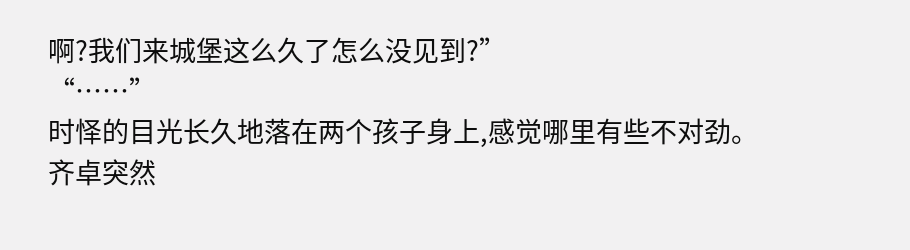啊?我们来城堡这么久了怎么没见到?”
“……”
时怿的目光长久地落在两个孩子身上,感觉哪里有些不对劲。
齐卓突然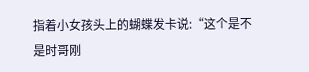指着小女孩头上的蝴蝶发卡说:“这个是不是时哥刚